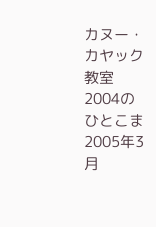カヌー・カヤック教室2004のひとこま
2005年3月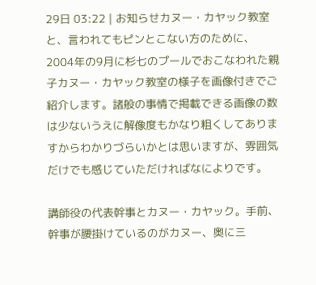29日 03:22 | お知らせカヌー・カヤック教室と、言われてもピンとこない方のために、2004年の9月に杉七のプールでおこなわれた親子カヌー・カヤック教室の様子を画像付きでご紹介します。諸般の事情で掲載できる画像の数は少ないうえに解像度もかなり粗くしてありますからわかりづらいかとは思いますが、雰囲気だけでも感じていただければなによりです。

講師役の代表幹事とカヌー・カヤック。手前、幹事が腰掛けているのがカヌー、奥に三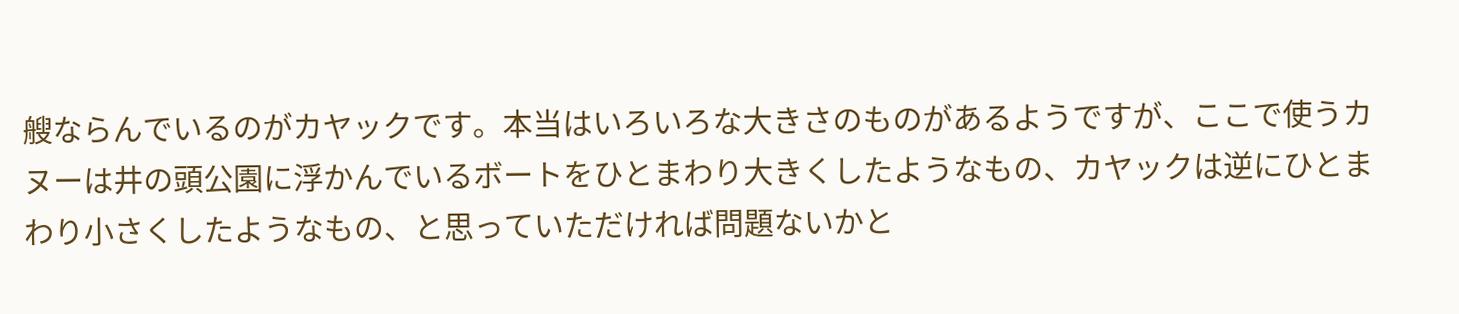艘ならんでいるのがカヤックです。本当はいろいろな大きさのものがあるようですが、ここで使うカヌーは井の頭公園に浮かんでいるボートをひとまわり大きくしたようなもの、カヤックは逆にひとまわり小さくしたようなもの、と思っていただければ問題ないかと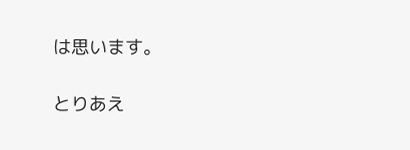は思います。

とりあえ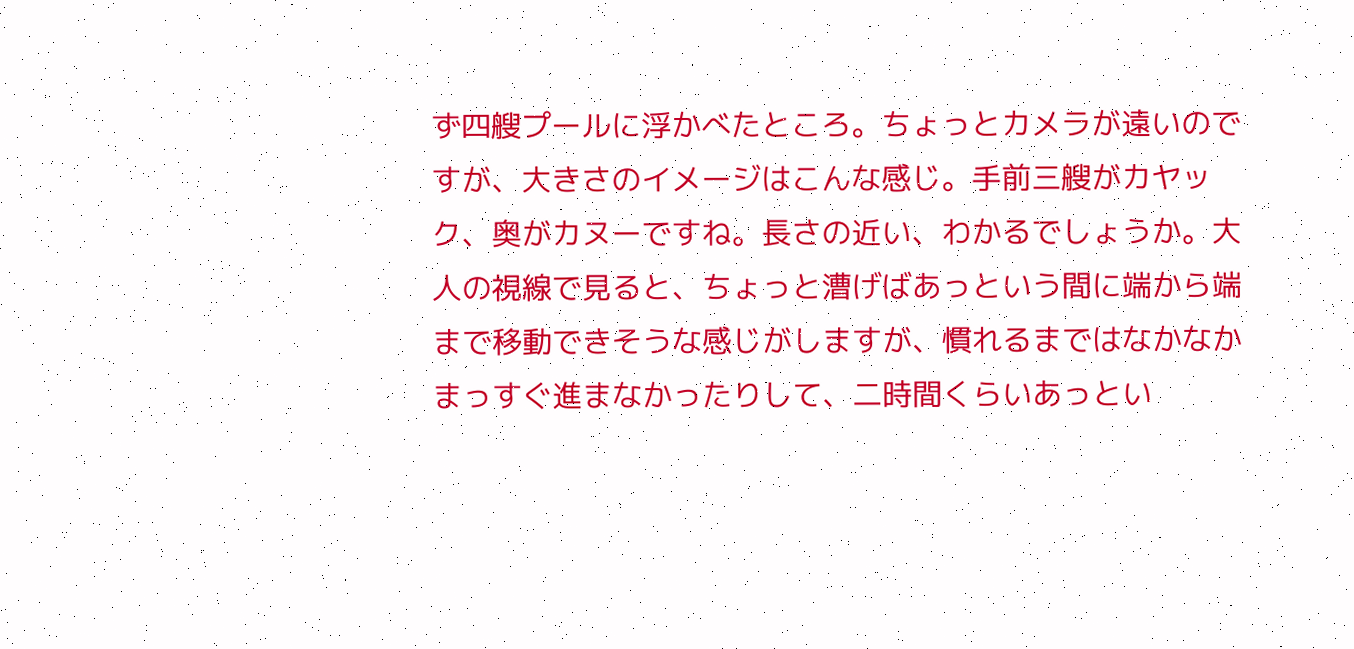ず四艘プールに浮かべたところ。ちょっとカメラが遠いのですが、大きさのイメージはこんな感じ。手前三艘がカヤック、奥がカヌーですね。長さの近い、わかるでしょうか。大人の視線で見ると、ちょっと漕げばあっという間に端から端まで移動できそうな感じがしますが、慣れるまではなかなかまっすぐ進まなかったりして、二時間くらいあっとい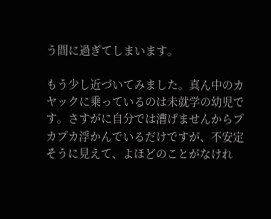う間に過ぎてしまいます。

もう少し近づいてみました。真ん中のカヤックに乗っているのは未就学の幼児です。さすがに自分では漕げませんからプカプカ浮かんでいるだけですが、不安定そうに見えて、よほどのことがなけれ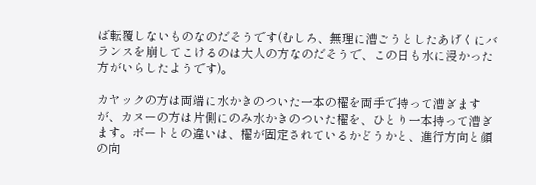ば転覆しないものなのだそうです(むしろ、無理に漕ごうとしたあげくにバランスを崩してこけるのは大人の方なのだそうで、この日も水に浸かった方がいらしたようです)。

カヤックの方は両端に水かきのついた一本の櫂を両手で持って漕ぎますが、カヌーの方は片側にのみ水かきのついた櫂を、ひとり一本持って漕ぎます。ボートとの違いは、櫂が固定されているかどうかと、進行方向と顔の向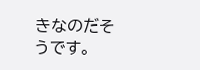きなのだそうです。